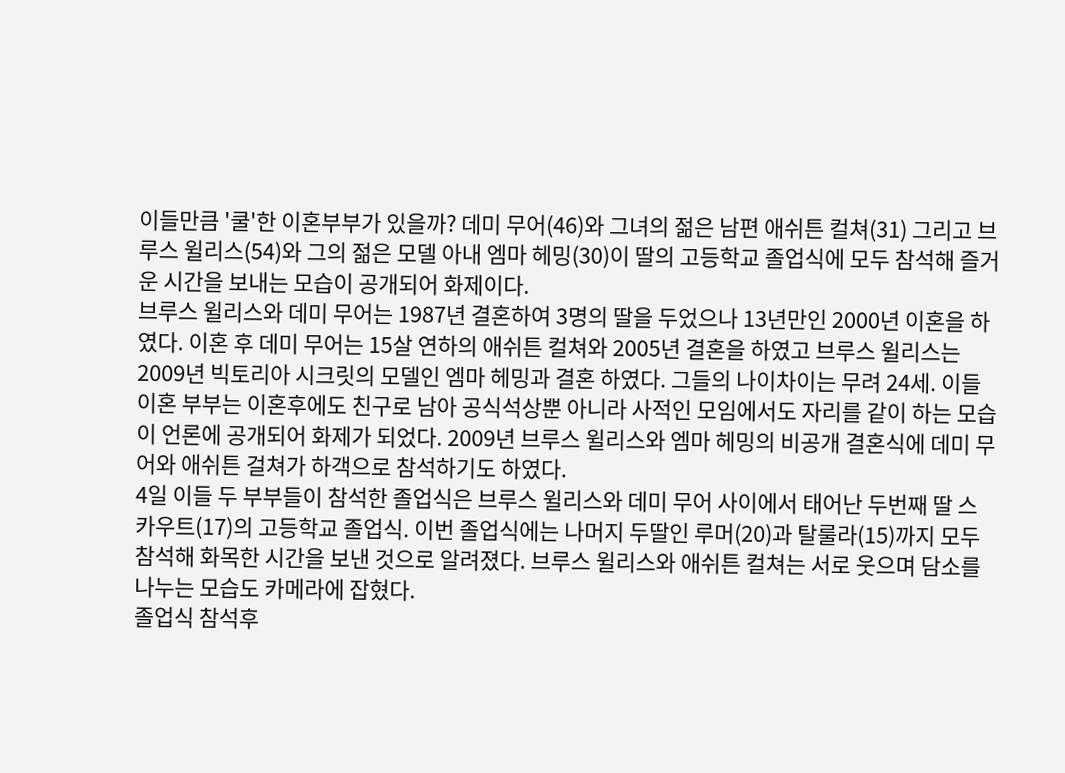이들만큼 '쿨'한 이혼부부가 있을까? 데미 무어(46)와 그녀의 젊은 남편 애쉬튼 컬쳐(31) 그리고 브루스 윌리스(54)와 그의 젊은 모델 아내 엠마 헤밍(30)이 딸의 고등학교 졸업식에 모두 참석해 즐거운 시간을 보내는 모습이 공개되어 화제이다.
브루스 윌리스와 데미 무어는 1987년 결혼하여 3명의 딸을 두었으나 13년만인 2000년 이혼을 하였다. 이혼 후 데미 무어는 15살 연하의 애쉬튼 컬쳐와 2005년 결혼을 하였고 브루스 윌리스는 2009년 빅토리아 시크릿의 모델인 엠마 헤밍과 결혼 하였다. 그들의 나이차이는 무려 24세. 이들 이혼 부부는 이혼후에도 친구로 남아 공식석상뿐 아니라 사적인 모임에서도 자리를 같이 하는 모습이 언론에 공개되어 화제가 되었다. 2009년 브루스 윌리스와 엠마 헤밍의 비공개 결혼식에 데미 무어와 애쉬튼 걸쳐가 하객으로 참석하기도 하였다.
4일 이들 두 부부들이 참석한 졸업식은 브루스 윌리스와 데미 무어 사이에서 태어난 두번째 딸 스카우트(17)의 고등학교 졸업식. 이번 졸업식에는 나머지 두딸인 루머(20)과 탈룰라(15)까지 모두 참석해 화목한 시간을 보낸 것으로 알려졌다. 브루스 윌리스와 애쉬튼 컬쳐는 서로 웃으며 담소를 나누는 모습도 카메라에 잡혔다.
졸업식 참석후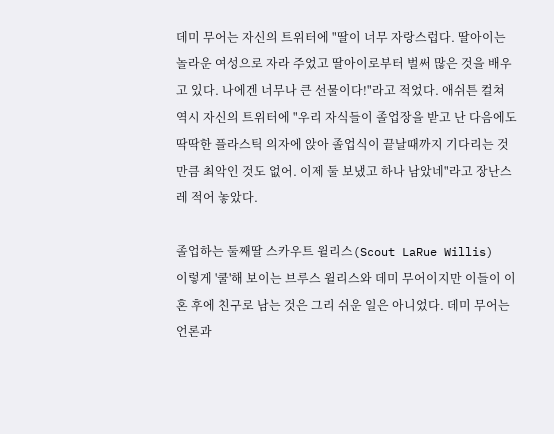데미 무어는 자신의 트위터에 "딸이 너무 자랑스럽다. 딸아이는 놀라운 여성으로 자라 주었고 딸아이로부터 벌써 많은 것을 배우고 있다. 나에겐 너무나 큰 선물이다!"라고 적었다. 애쉬튼 컬쳐 역시 자신의 트위터에 "우리 자식들이 졸업장을 받고 난 다음에도 딱딱한 플라스틱 의자에 앉아 졸업식이 끝날때까지 기다리는 것 만큼 최악인 것도 없어. 이제 둘 보냈고 하나 남았네"라고 장난스레 적어 놓았다.

졸업하는 둘째딸 스카우트 윌리스(Scout LaRue Willis)
이렇게 '쿨'해 보이는 브루스 윌리스와 데미 무어이지만 이들이 이혼 후에 친구로 남는 것은 그리 쉬운 일은 아니었다. 데미 무어는 언론과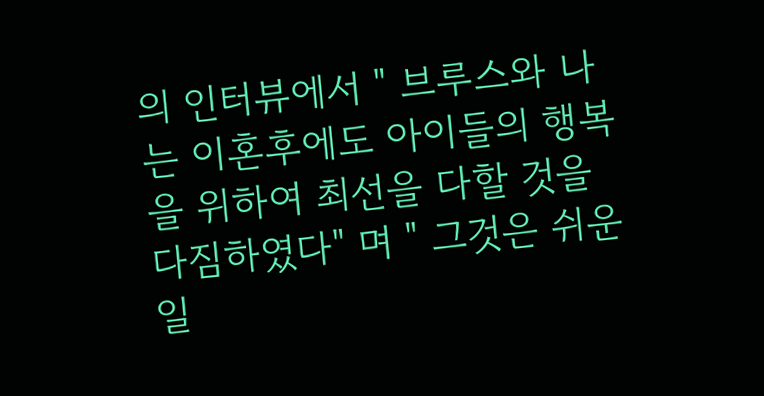의 인터뷰에서 " 브루스와 나는 이혼후에도 아이들의 행복을 위하여 최선을 다할 것을 다짐하였다" 며 " 그것은 쉬운일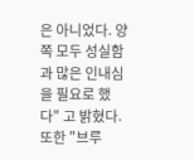은 아니었다. 양쪽 모두 성실함과 많은 인내심을 필요로 했다" 고 밝혔다. 또한 "브루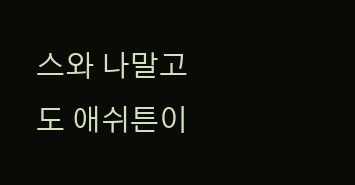스와 나말고도 애쉬튼이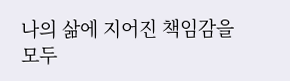나의 삶에 지어진 책임감을 모두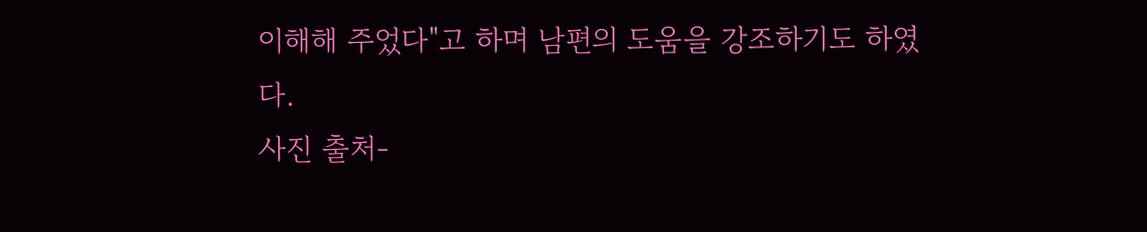이해해 주었다"고 하며 남편의 도움을 강조하기도 하였다.
사진 출처-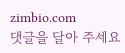zimbio.com
댓글을 달아 주세요